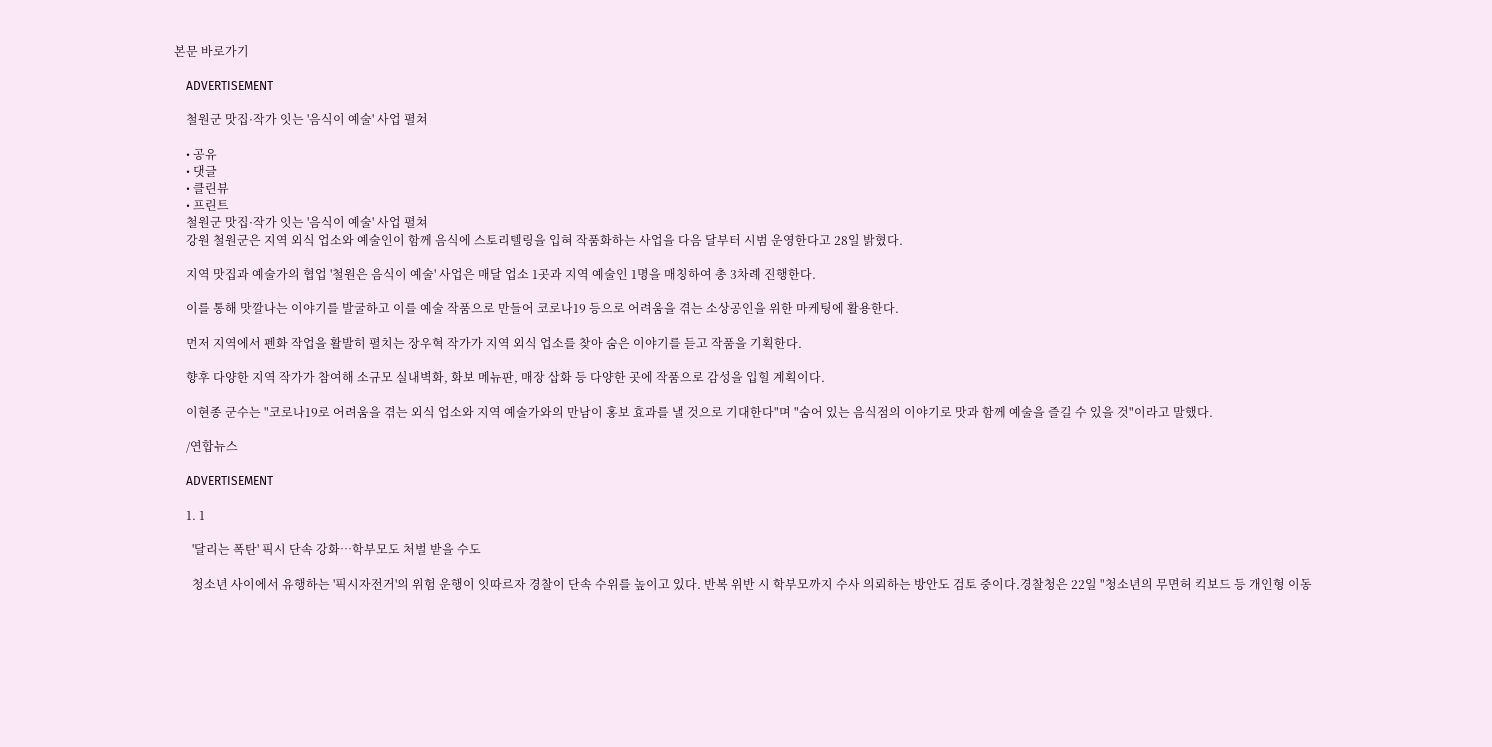본문 바로가기

    ADVERTISEMENT

    철원군 맛집·작가 잇는 '음식이 예술' 사업 펼쳐

    • 공유
    • 댓글
    • 클린뷰
    • 프린트
    철원군 맛집·작가 잇는 '음식이 예술' 사업 펼쳐
    강원 철원군은 지역 외식 업소와 예술인이 함께 음식에 스토리텔링을 입혀 작품화하는 사업을 다음 달부터 시범 운영한다고 28일 밝혔다.

    지역 맛집과 예술가의 협업 '철원은 음식이 예술' 사업은 매달 업소 1곳과 지역 예술인 1명을 매칭하여 총 3차례 진행한다.

    이를 통해 맛깔나는 이야기를 발굴하고 이를 예술 작품으로 만들어 코로나19 등으로 어려움을 겪는 소상공인을 위한 마케팅에 활용한다.

    먼저 지역에서 펜화 작업을 활발히 펼치는 장우혁 작가가 지역 외식 업소를 찾아 숨은 이야기를 듣고 작품을 기획한다.

    향후 다양한 지역 작가가 참여해 소규모 실내벽화, 화보 메뉴판, 매장 삽화 등 다양한 곳에 작품으로 감성을 입힐 계획이다.

    이현종 군수는 "코로나19로 어려움을 겪는 외식 업소와 지역 예술가와의 만남이 홍보 효과를 낼 것으로 기대한다"며 "숨어 있는 음식점의 이야기로 맛과 함께 예술을 즐길 수 있을 것"이라고 말했다.

    /연합뉴스

    ADVERTISEMENT

    1. 1

      '달리는 폭탄' 픽시 단속 강화…학부모도 처벌 받을 수도

      청소년 사이에서 유행하는 '픽시자전거'의 위험 운행이 잇따르자 경찰이 단속 수위를 높이고 있다. 반복 위반 시 학부모까지 수사 의뢰하는 방안도 검토 중이다.경찰청은 22일 "청소년의 무면허 킥보드 등 개인형 이동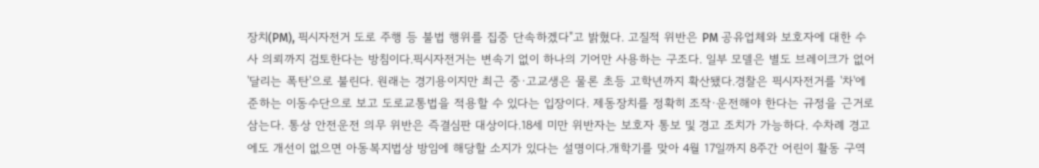장치(PM), 픽시자전거 도로 주행 등 불법 행위를 집중 단속하겠다"고 밝혔다. 고질적 위반은 PM 공유업체와 보호자에 대한 수사 의뢰까지 검토한다는 방침이다.픽시자전거는 변속기 없이 하나의 기어만 사용하는 구조다. 일부 모델은 별도 브레이크가 없어 '달리는 폭탄'으로 불린다. 원래는 경기용이지만 최근 중·고교생은 물론 초등 고학년까지 확산됐다.경찰은 픽시자전거를 '차'에 준하는 이동수단으로 보고 도로교통법을 적용할 수 있다는 입장이다. 제동장치를 정확히 조작·운전해야 한다는 규정을 근거로 삼는다. 통상 안전운전 의무 위반은 즉결심판 대상이다.18세 미만 위반자는 보호자 통보 및 경고 조치가 가능하다. 수차례 경고에도 개선이 없으면 아동복지법상 방임에 해당할 소지가 있다는 설명이다.개학기를 맞아 4월 17일까지 8주간 어린이 활동 구역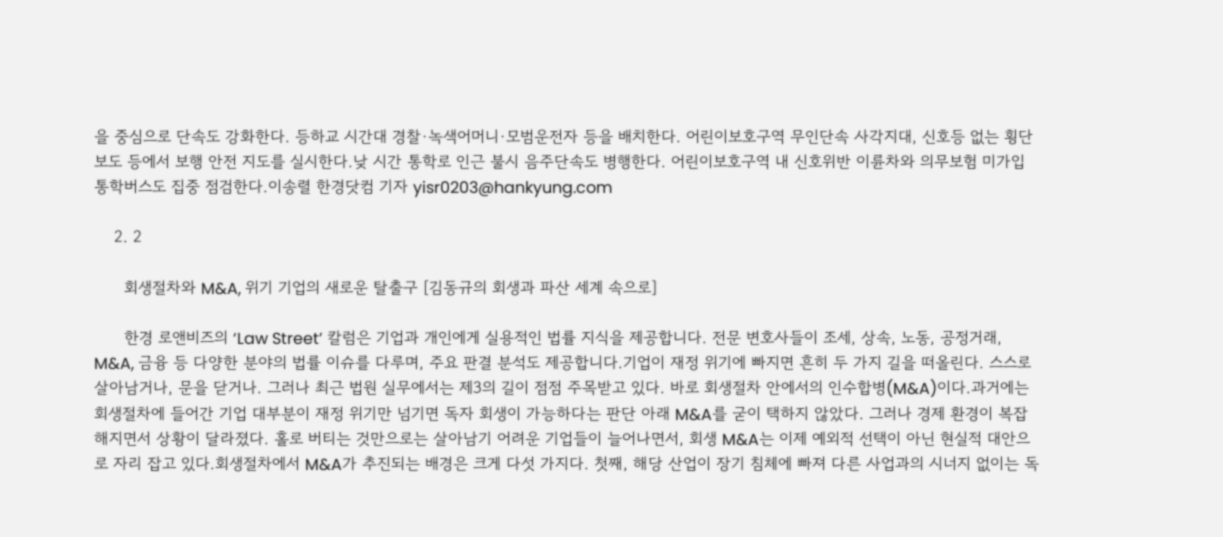을 중심으로 단속도 강화한다. 등하교 시간대 경찰·녹색어머니·모범운전자 등을 배치한다. 어린이보호구역 무인단속 사각지대, 신호등 없는 횡단보도 등에서 보행 안전 지도를 실시한다.낮 시간 통학로 인근 불시 음주단속도 병행한다. 어린이보호구역 내 신호위반 이륜차와 의무보험 미가입 통학버스도 집중 점검한다.이송렬 한경닷컴 기자 yisr0203@hankyung.com

    2. 2

      회생절차와 M&A, 위기 기업의 새로운 탈출구 [김동규의 회생과 파산 세계 속으로]

      한경 로앤비즈의 ‘Law Street’ 칼럼은 기업과 개인에게 실용적인 법률 지식을 제공합니다. 전문 변호사들이 조세, 상속, 노동, 공정거래, M&A, 금융 등 다양한 분야의 법률 이슈를 다루며, 주요 판결 분석도 제공합니다.기업이 재정 위기에 빠지면 흔히 두 가지 길을 떠올린다. 스스로 살아남거나, 문을 닫거나. 그러나 최근 법원 실무에서는 제3의 길이 점점 주목받고 있다. 바로 회생절차 안에서의 인수합병(M&A)이다.과거에는 회생절차에 들어간 기업 대부분이 재정 위기만 넘기면 독자 회생이 가능하다는 판단 아래 M&A를 굳이 택하지 않았다. 그러나 경제 환경이 복잡해지면서 상황이 달라졌다. 홀로 버티는 것만으로는 살아남기 어려운 기업들이 늘어나면서, 회생 M&A는 이제 예외적 선택이 아닌 현실적 대안으로 자리 잡고 있다.회생절차에서 M&A가 추진되는 배경은 크게 다섯 가지다. 첫째, 해당 산업이 장기 침체에 빠져 다른 사업과의 시너지 없이는 독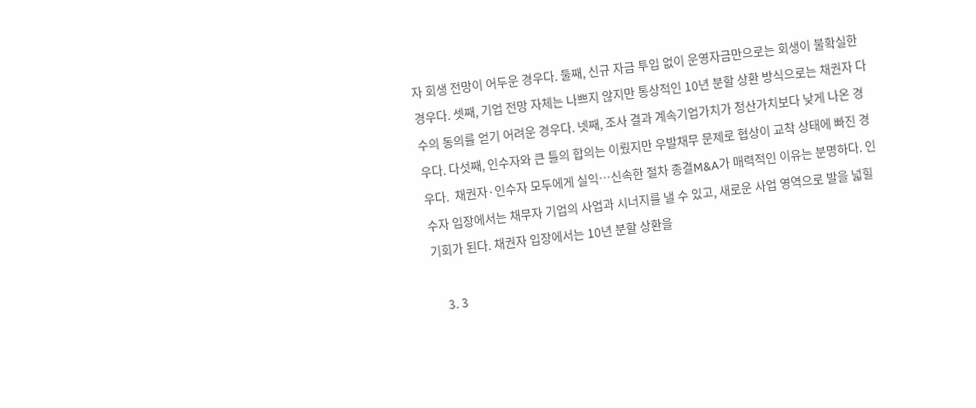자 회생 전망이 어두운 경우다. 둘째, 신규 자금 투입 없이 운영자금만으로는 회생이 불확실한 경우다. 셋째, 기업 전망 자체는 나쁘지 않지만 통상적인 10년 분할 상환 방식으로는 채권자 다수의 동의를 얻기 어려운 경우다. 넷째, 조사 결과 계속기업가치가 청산가치보다 낮게 나온 경우다. 다섯째, 인수자와 큰 틀의 합의는 이뤘지만 우발채무 문제로 협상이 교착 상태에 빠진 경우다.  채권자·인수자 모두에게 실익…신속한 절차 종결M&A가 매력적인 이유는 분명하다. 인수자 입장에서는 채무자 기업의 사업과 시너지를 낼 수 있고, 새로운 사업 영역으로 발을 넓힐 기회가 된다. 채권자 입장에서는 10년 분할 상환을

    3. 3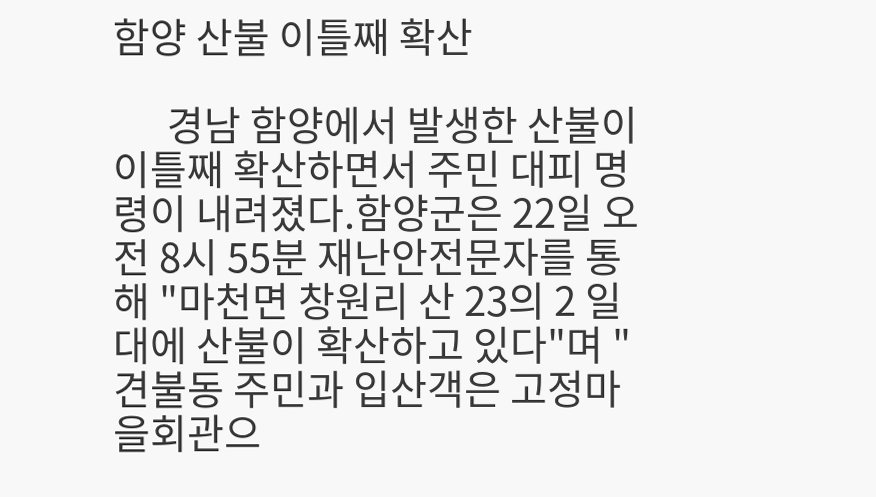함양 산불 이틀째 확산

      경남 함양에서 발생한 산불이 이틀째 확산하면서 주민 대피 명령이 내려졌다.함양군은 22일 오전 8시 55분 재난안전문자를 통해 "마천면 창원리 산 23의 2 일대에 산불이 확산하고 있다"며 "견불동 주민과 입산객은 고정마을회관으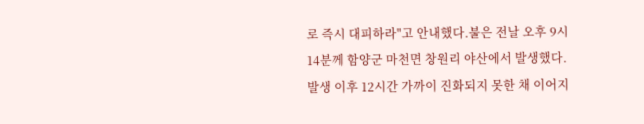로 즉시 대피하라"고 안내했다.불은 전날 오후 9시 14분께 함양군 마천면 창원리 야산에서 발생했다. 발생 이후 12시간 가까이 진화되지 못한 채 이어지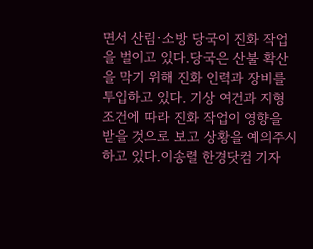면서 산림·소방 당국이 진화 작업을 벌이고 있다.당국은 산불 확산을 막기 위해 진화 인력과 장비를 투입하고 있다. 기상 여건과 지형 조건에 따라 진화 작업이 영향을 받을 것으로 보고 상황을 예의주시하고 있다.이송렬 한경닷컴 기자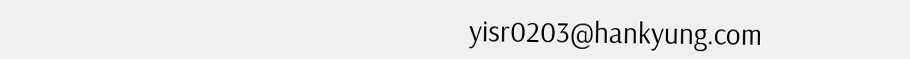yisr0203@hankyung.com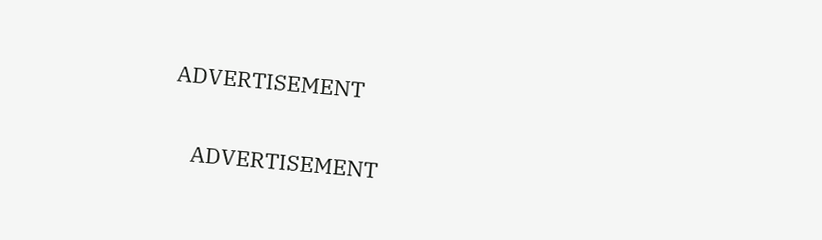ADVERTISEMENT

    ADVERTISEMENT